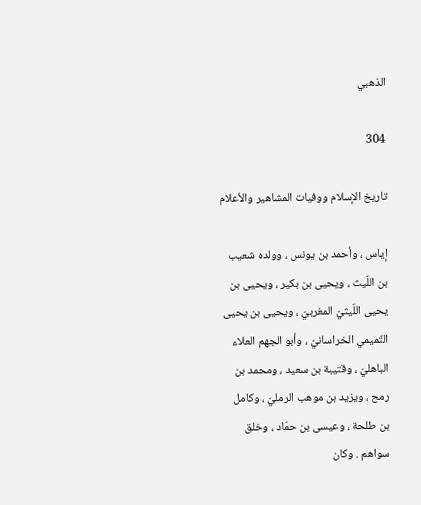الذهبي

304

تاريخ الإسلام ووفيات المشاهير والأعلام

إياس ، وأحمد بن يونس ، وولده شعيب بن اللّيث ، ويحيى بن بكير ، ويحيى بن يحيى اللّيثيّ المغربيّ ، ويحيى بن يحيى التّميمي الخراسانيّ ، وأبو الجهم العلاء الباهليّ ، وقتيبة بن سعيد ، ومحمد بن رمح ، ويزيد بن موهب الرمليّ ، وكامل بن طلحة ، وعيسى بن حمّاد ، وخلق سواهم . وكان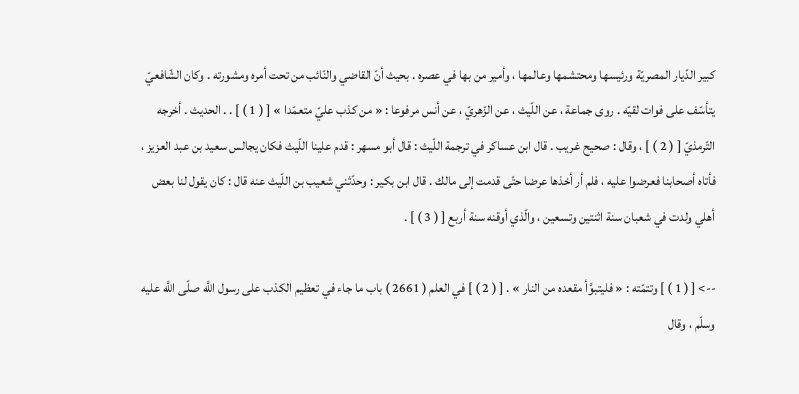كبير الدّيار المصريّة ورئيسها ومحتشمها وعالمها ، وأمير من بها في عصره . بحيث أنّ القاضي والنّائب من تحت أمره ومشورته . وكان الشّافعيّ يتأسّف على فوات لقيّه . روى جماعة ، عن اللّيث ، عن الزّهريّ ، عن أنس مرفوعا : « من كذب عليّ متعمّدا » [ ( 1 ) ] . . الحديث . أخرجه التّرمذيّ [ ( 2 ) ] ، وقال : صحيح غريب . قال ابن عساكر في ترجمة اللّيث : قال أبو مسهر : قدم علينا اللّيث فكان يجالس سعيد بن عبد العزيز ، فأتاه أصحابنا فعرضوا عليه ، فلم أر أخذها عرضا حتّى قدمت إلى مالك . قال ابن بكير : وحدّثني شعيب بن اللّيث عنه قال : كان يقول لنا بعض أهلي ولدت في شعبان سنة اثنتين وتسعين ، والّذي أوقنه سنة أربع [ ( 3 ) ] .

--> [ ( 1 ) ] وتتمّته : « فليتبوَّأ مقعده من النار » . [ ( 2 ) ] في العلم ( 2661 ) باب ما جاء في تعظيم الكذب على رسول اللَّه صلّى اللَّه عليه وسلّم ، وقال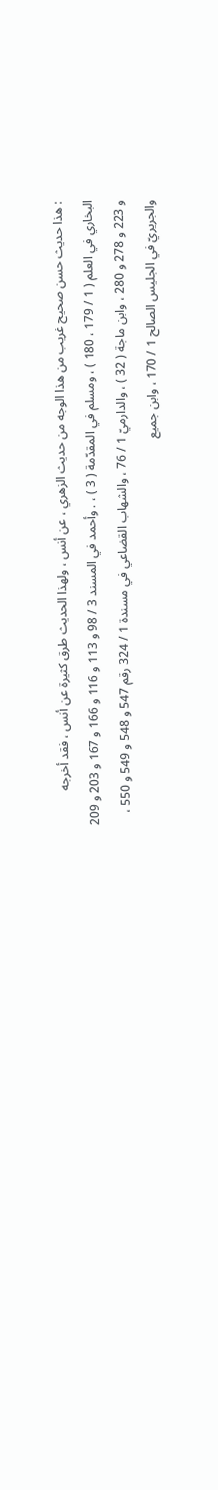: هذا حديث حسن صحيح غريب من هذا الوجه من حديث الزهري ، عن أنس ، ولهذا الحديث طرق كثيرة عن أنس ، فقد أخرجه البخاري في العلم ( 1 / 179 ، 180 ) ، ومسلم في المقدّمة ( 3 ) ، . وأحمد في المسند 3 / 98 و 113 و 116 و 166 و 167 و 203 و 209 و 223 و 278 و 280 ، وابن ماجة ( 32 ) ، والدارميّ 1 / 76 ، والشهاب القضاعي في مسندة 1 / 324 رقم 547 و 548 و 549 و 550 ، والجريريّ في الجليس الصالح 1 / 170 ، وابن جميع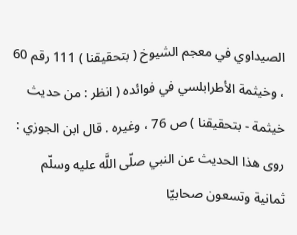الصيداوي في معجم الشيوخ ( بتحقيقنا ) 111 رقم 60 ، وخيثمة الأطرابلسي في فوائده ( انظر : من حديث خيثمة - بتحقيقنا ) ص 76 ، وغيره . قال ابن الجوزي : روى هذا الحديث عن النبي صلّى اللَّه عليه وسلّم ثمانية وتسعون صحابيّا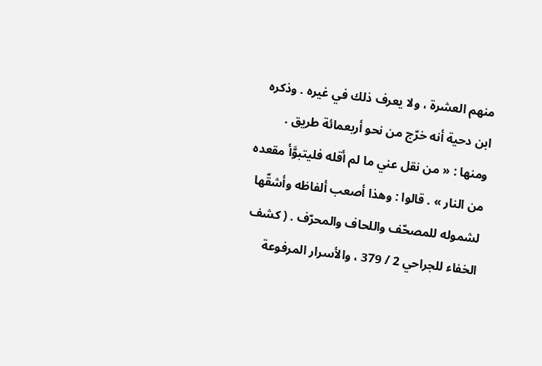منهم العشرة ، ولا يعرف ذلك في غيره . وذكره ابن دحية أنه خرّج من نحو أربعمائة طريق . ومنها : « من نقل عني ما لم أقله فليتبوَّأ مقعده من النار » . قالوا : وهذا أصعب ألفاظه وأشقّها لشموله للمصحّف واللحاف والمحرّف . ( كشف الخفاء للجراحي 2 / 379 ، والأسرار المرفوعة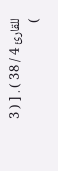للقارئ 4 / 38 ) . [ ( 3 )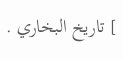] تاريخ البخاري .